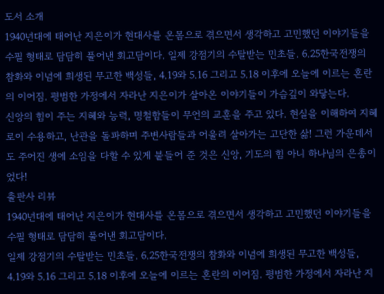도서 소개
1940년대에 태어난 지은이가 현대사를 온몸으로 겪으면서 생각하고 고민했던 이야기들을 수필 형태로 담담히 풀어낸 회고담이다. 일제 강점기의 수탈받는 민초들. 6.25한국전쟁의 참화와 이념에 희생된 무고한 백성들, 4.19와 5.16 그리고 5.18 이후에 오늘에 이르는 혼란의 이어짐. 평범한 가정에서 자라난 지은이가 살아온 이야기들이 가슴깊이 와닿는다.
신앙의 힘이 주는 지혜와 능력, 명철함들이 무언의 교훈을 주고 있다. 현실을 이해하여 지혜로이 수용하고, 난관을 돌파하며 주변사람들과 어울려 살아가는 고단한 삶! 그런 가운데서도 주어진 생에 소임을 다할 수 있게 붙들어 준 것은 신앙, 기도의 힘 아니 하나님의 은총이었다!
출판사 리뷰
1940년대에 태어난 지은이가 현대사를 온몸으로 겪으면서 생각하고 고민했던 이야기들을 수필 형태로 담담히 풀어낸 회고담이다.
일제 강점기의 수탈받는 민초들. 6.25한국전쟁의 참화와 이념에 희생된 무고한 백성들, 4.19와 5.16 그리고 5.18 이후에 오늘에 이르는 혼란의 이어짐. 평범한 가정에서 자라난 지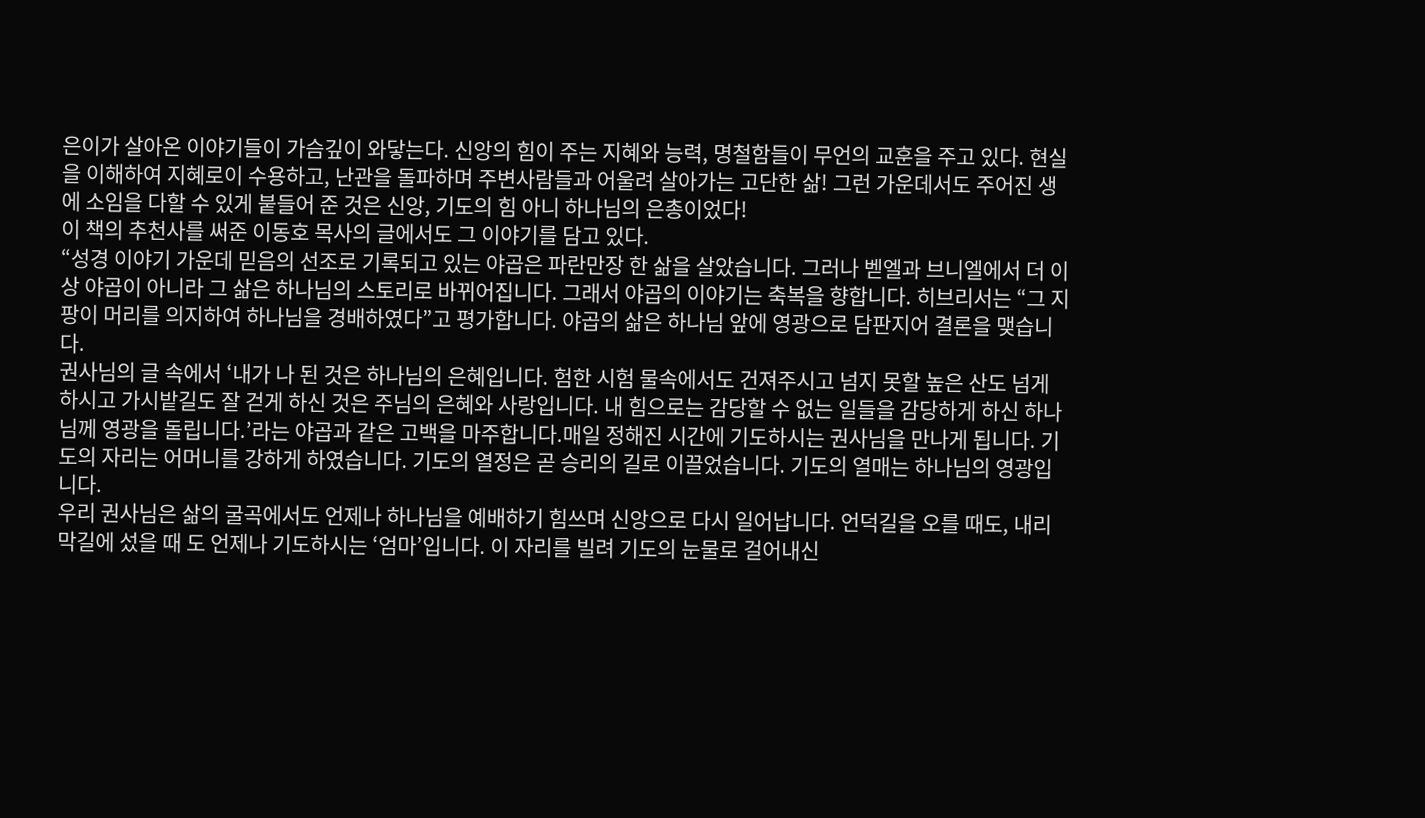은이가 살아온 이야기들이 가슴깊이 와닿는다. 신앙의 힘이 주는 지혜와 능력, 명철함들이 무언의 교훈을 주고 있다. 현실을 이해하여 지혜로이 수용하고, 난관을 돌파하며 주변사람들과 어울려 살아가는 고단한 삶! 그런 가운데서도 주어진 생에 소임을 다할 수 있게 붙들어 준 것은 신앙, 기도의 힘 아니 하나님의 은총이었다!
이 책의 추천사를 써준 이동호 목사의 글에서도 그 이야기를 담고 있다.
“성경 이야기 가운데 믿음의 선조로 기록되고 있는 야곱은 파란만장 한 삶을 살았습니다. 그러나 벧엘과 브니엘에서 더 이상 야곱이 아니라 그 삶은 하나님의 스토리로 바뀌어집니다. 그래서 야곱의 이야기는 축복을 향합니다. 히브리서는 “그 지팡이 머리를 의지하여 하나님을 경배하였다”고 평가합니다. 야곱의 삶은 하나님 앞에 영광으로 담판지어 결론을 맺습니다.
권사님의 글 속에서 ‘내가 나 된 것은 하나님의 은혜입니다. 험한 시험 물속에서도 건져주시고 넘지 못할 높은 산도 넘게 하시고 가시밭길도 잘 걷게 하신 것은 주님의 은혜와 사랑입니다. 내 힘으로는 감당할 수 없는 일들을 감당하게 하신 하나님께 영광을 돌립니다.’라는 야곱과 같은 고백을 마주합니다.매일 정해진 시간에 기도하시는 권사님을 만나게 됩니다. 기도의 자리는 어머니를 강하게 하였습니다. 기도의 열정은 곧 승리의 길로 이끌었습니다. 기도의 열매는 하나님의 영광입니다.
우리 권사님은 삶의 굴곡에서도 언제나 하나님을 예배하기 힘쓰며 신앙으로 다시 일어납니다. 언덕길을 오를 때도, 내리막길에 섰을 때 도 언제나 기도하시는 ‘엄마’입니다. 이 자리를 빌려 기도의 눈물로 걸어내신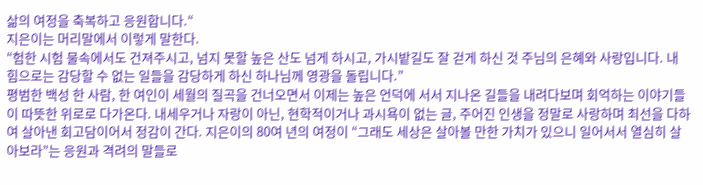삶의 여정을 축복하고 응원합니다.“
지은이는 머리말에서 이렇게 말한다.
“험한 시험 물속에서도 건져주시고, 넘지 못할 높은 산도 넘게 하시고, 가시밭길도 잘 걷게 하신 것 주님의 은혜와 사랑입니다. 내 힘으로는 감당할 수 없는 일들을 감당하게 하신 하나님께 영광을 돌립니다.”
평범한 백성 한 사람, 한 여인이 세월의 질곡을 건너오면서 이제는 높은 언덕에 서서 지나온 길들을 내려다보며 회억하는 이야기들이 따뜻한 위로로 다가온다. 내세우거나 자랑이 아닌, 현학적이거나 과시욕이 없는 글, 주어진 인생을 정말로 사랑하며 최선을 다하여 살아낸 회고담이어서 정감이 간다. 지은이의 80여 년의 여정이 “그래도 세상은 살아볼 만한 가치가 있으니 일어서서 열심히 살아보라”는 응원과 격려의 말들로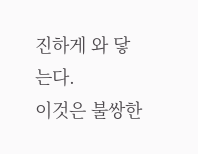진하게 와 닿는다.
이것은 불쌍한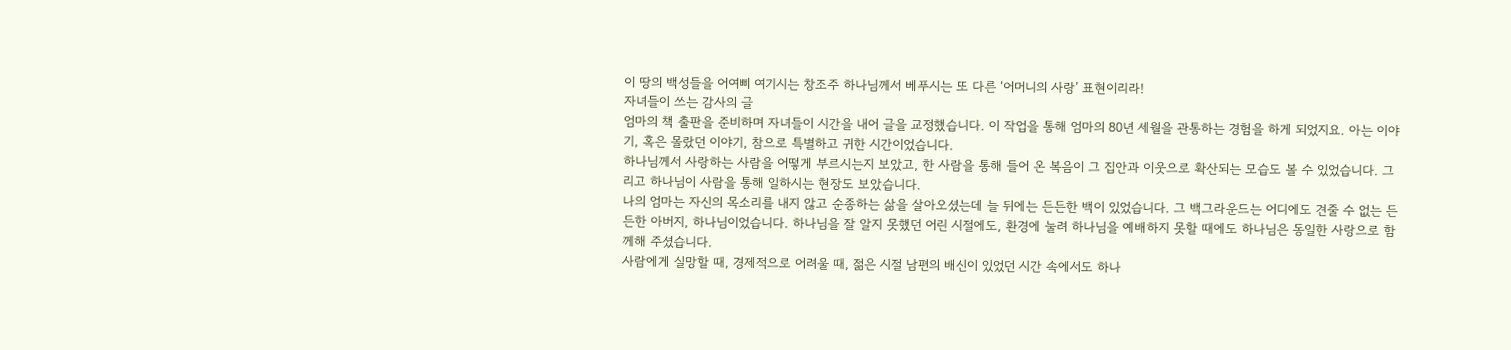이 땅의 백성들을 어여삐 여기시는 창조주 하나님께서 베푸시는 또 다른 ‘어머니의 사랑’ 표현이리라!
자녀들이 쓰는 감사의 글
엄마의 책 출판을 준비하며 자녀들이 시간을 내어 글을 교정했습니다. 이 작업을 통해 엄마의 80년 세월을 관통하는 경험을 하게 되었지요. 아는 이야기, 혹은 몰랐던 이야기, 참으로 특별하고 귀한 시간이었습니다.
하나님께서 사랑하는 사람을 어떻게 부르시는지 보았고, 한 사람을 통해 들어 온 복음이 그 집안과 이웃으로 확산되는 모습도 볼 수 있었습니다. 그리고 하나님이 사람을 통해 일하시는 현장도 보았습니다.
나의 엄마는 자신의 목소리를 내지 않고 순종하는 삶을 살아오셨는데 늘 뒤에는 든든한 백이 있었습니다. 그 백그라운드는 어디에도 견줄 수 없는 든든한 아버지, 하나님이었습니다. 하나님을 잘 알지 못했던 어린 시절에도, 환경에 눌려 하나님을 예배하지 못할 때에도 하나님은 동일한 사랑으로 함께해 주셨습니다.
사람에게 실망할 때, 경제적으로 어려울 때, 젊은 시절 남편의 배신이 있었던 시간 속에서도 하나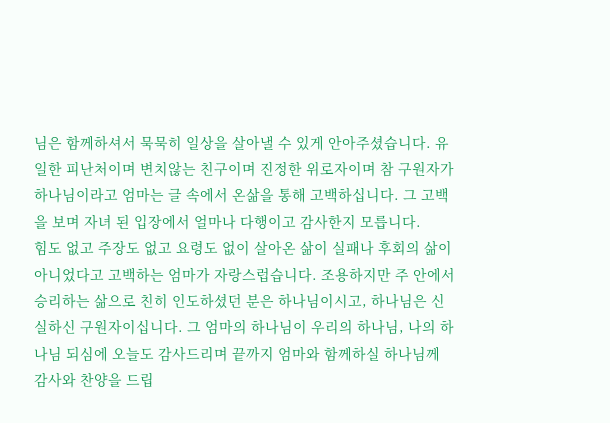님은 함께하셔서 묵묵히 일상을 살아낼 수 있게 안아주셨습니다. 유일한 피난처이며 변치않는 친구이며 진정한 위로자이며 참 구원자가 하나님이라고 엄마는 글 속에서 온삶을 통해 고백하십니다. 그 고백을 보며 자녀 된 입장에서 얼마나 다행이고 감사한지 모릅니다.
힘도 없고 주장도 없고 요령도 없이 살아온 삶이 실패나 후회의 삶이 아니었다고 고백하는 엄마가 자랑스럽습니다. 조용하지만 주 안에서 승리하는 삶으로 친히 인도하셨던 분은 하나님이시고, 하나님은 신실하신 구원자이십니다. 그 엄마의 하나님이 우리의 하나님, 나의 하나님 되심에 오늘도 감사드리며 끝까지 엄마와 함께하실 하나님께 감사와 찬양을 드립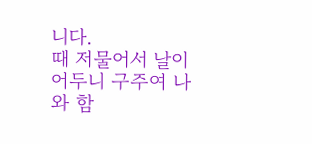니다.
때 저물어서 날이 어두니 구주여 나와 함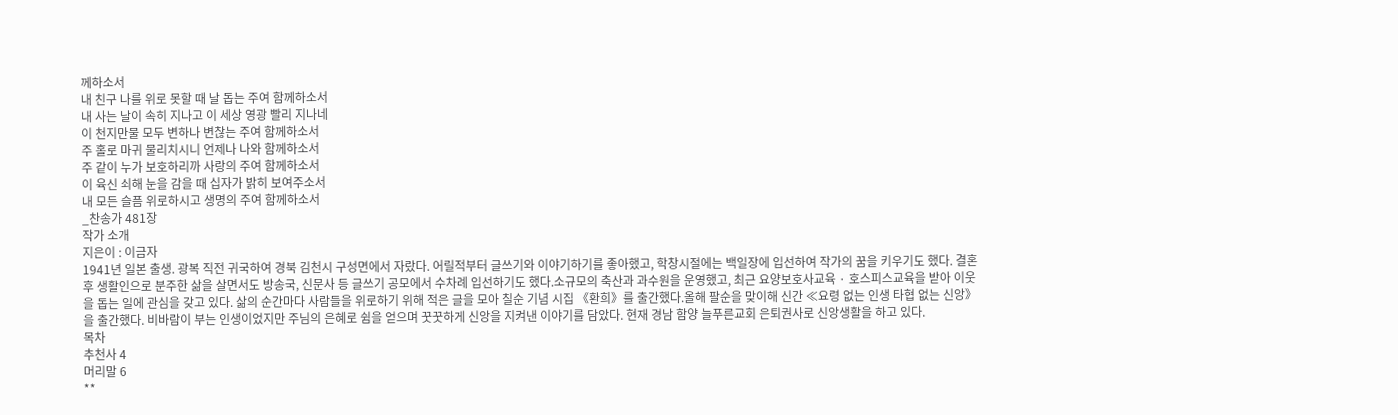께하소서
내 친구 나를 위로 못할 때 날 돕는 주여 함께하소서
내 사는 날이 속히 지나고 이 세상 영광 빨리 지나네
이 천지만물 모두 변하나 변찮는 주여 함께하소서
주 홀로 마귀 물리치시니 언제나 나와 함께하소서
주 같이 누가 보호하리까 사랑의 주여 함께하소서
이 육신 쇠해 눈을 감을 때 십자가 밝히 보여주소서
내 모든 슬픔 위로하시고 생명의 주여 함께하소서
_찬송가 481장
작가 소개
지은이 : 이금자
1941년 일본 출생. 광복 직전 귀국하여 경북 김천시 구성면에서 자랐다. 어릴적부터 글쓰기와 이야기하기를 좋아했고, 학창시절에는 백일장에 입선하여 작가의 꿈을 키우기도 했다. 결혼 후 생활인으로 분주한 삶을 살면서도 방송국, 신문사 등 글쓰기 공모에서 수차례 입선하기도 했다.소규모의 축산과 과수원을 운영했고, 최근 요양보호사교육 · 호스피스교육을 받아 이웃을 돕는 일에 관심을 갖고 있다. 삶의 순간마다 사람들을 위로하기 위해 적은 글을 모아 칠순 기념 시집 《환희》를 출간했다.올해 팔순을 맞이해 신간 ≪요령 없는 인생 타협 없는 신앙》을 출간했다. 비바람이 부는 인생이었지만 주님의 은혜로 쉼을 얻으며 꿋꿋하게 신앙을 지켜낸 이야기를 담았다. 현재 경남 함양 늘푸른교회 은퇴권사로 신앙생활을 하고 있다.
목차
추천사 4
머리말 6
**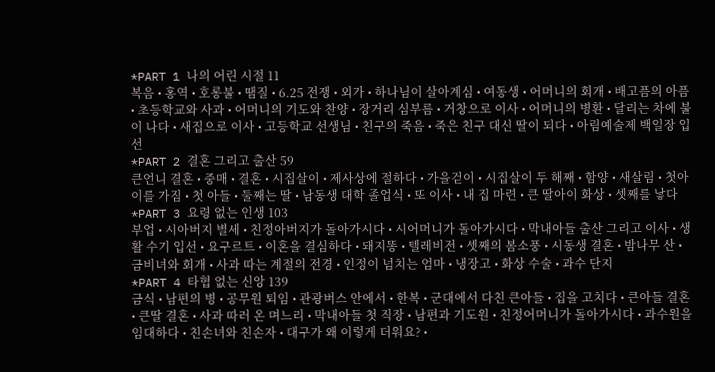*PART 1 나의 어린 시절 11
복음 • 홍역 • 호롱불 • 땜질 • 6.25 전쟁 • 외가 • 하나님이 살아계심 • 여동생 • 어머니의 회개 • 배고픔의 아픔 • 초등학교와 사과 • 어머니의 기도와 찬양 • 장거리 심부름 • 거창으로 이사 • 어머니의 병환 • 달리는 차에 불이 나다 • 새집으로 이사 • 고등학교 선생님 • 친구의 죽음 • 죽은 친구 대신 딸이 되다 • 아림예술제 백일장 입선
*PART 2 결혼 그리고 출산 59
큰언니 결혼 • 중매 • 결혼 • 시집살이 • 제사상에 절하다 • 가을걷이 • 시집살이 두 해째 • 함양 • 새살림 • 첫아이를 가짐 • 첫 아들 • 둘째는 딸 • 남동생 대학 졸업식 • 또 이사 • 내 집 마련 • 큰 딸아이 화상 • 셋째를 낳다
*PART 3 요령 없는 인생 103
부업 • 시아버지 별세 • 친정아버지가 돌아가시다 • 시어머니가 돌아가시다 • 막내아들 출산 그리고 이사 • 생활 수기 입선 • 요구르트 • 이혼을 결심하다 • 돼지똥 • 텔레비전 • 셋째의 봄소풍 • 시동생 결혼 • 밤나무 산 • 금비녀와 회개 • 사과 따는 계절의 전경 • 인정이 넘치는 엄마 • 냉장고 • 화상 수술 • 과수 단지
*PART 4 타협 없는 신앙 139
금식 • 남편의 병 • 공무원 퇴임 • 관광버스 안에서 • 한복 • 군대에서 다친 큰아들 • 집을 고치다 • 큰아들 결혼 • 큰딸 결혼 • 사과 따러 온 며느리 • 막내아들 첫 직장 • 남편과 기도원 • 친정어머니가 돌아가시다 • 과수원을 임대하다 • 친손녀와 친손자 • 대구가 왜 이렇게 더워요? •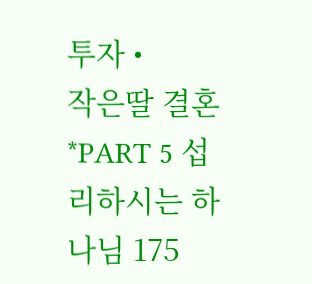투자 •
작은딸 결혼
*PART 5 섭리하시는 하나님 175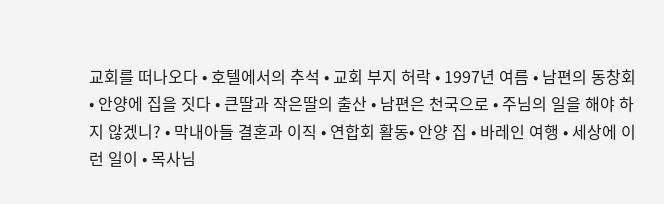교회를 떠나오다 • 호텔에서의 추석 • 교회 부지 허락 • 1997년 여름 • 남편의 동창회 • 안양에 집을 짓다 • 큰딸과 작은딸의 출산 • 남편은 천국으로 • 주님의 일을 해야 하지 않겠니? • 막내아들 결혼과 이직 • 연합회 활동• 안양 집 • 바레인 여행 • 세상에 이런 일이 • 목사님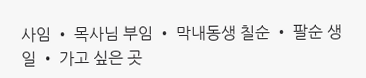사임 • 목사님 부임 • 막내동생 칠순 • 팔순 생일 • 가고 싶은 곳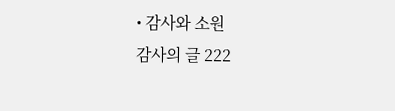• 감사와 소원
감사의 글 222